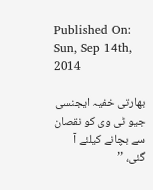Published On: Sun, Sep 14th, 2014

بھارتی خفیہ ایجنسی جیو ٹی وی کو نقصان سے بچانے کیلئے آ گئی، ’’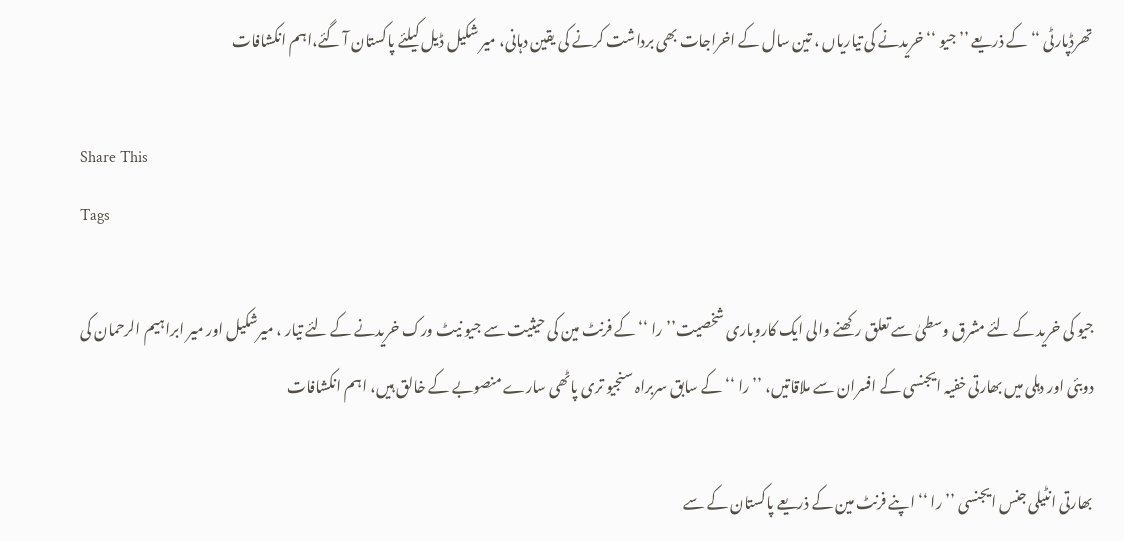تھرڈپارٹی ‘‘ کے ذریعے ’’ جیو ‘‘ خریدنے کی تیاریاں ، تین سال کے اخراجات بھی برداشت کرنے کی یقین دہانی، میر شکیل ڈیل کیلئے پاکستان آ گئے،اہم انکشافات

Share This
Tags

جیو کی خرید کے لئے مشرق وسطیٰ سے تعلق رکھنے والی ایک کاروباری شخصیت’’ را ‘‘کے فرنٹ مین کی حیثیت سے جیو نیٹ ورک خریدنے کے لئے تیار ، میرشکیل اور میر ابراہیم الرحمان کی دوبئی اور دہلی میں بھارتی خفیہ ایجنسی کے افسران سے ملاقاتیں، ’’ را ‘‘ کے سابق سربراہ سنجیو تری پاٹھی سارے منصوبے کے خالق ہیں، اہم انکشافات

بھارتی انٹیلی جنس ایجنسی ’’را ‘‘ اپنے فرنٹ مین کے ذریعے پاکستان کے سے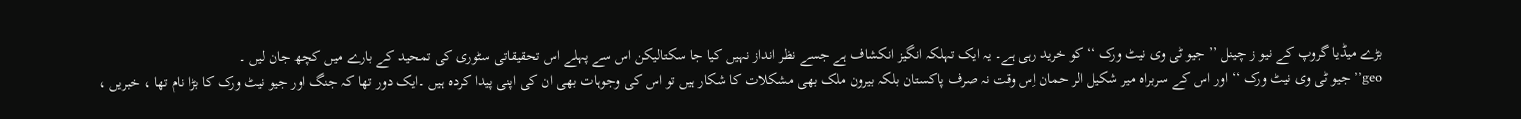بڑے میڈیا گروپ کے نیو ز چینل ’’ جیو ٹی وی نیٹ ورک ‘‘کو خرید رہی ہے۔ یہ ایک تہلکہ انگیز انکشاف ہے جسے نظر انداز نہیں کیا جا سکتالیکن اس سے پہلے اس تحقیقاتی سٹوری کی تمحید کے بارے میں کچھ جان لیں ۔
geo’’ جیو ٹی وی نیٹ ورک ‘‘ اور اس کے سربراہ میر شکیل الر حمان اِس وقت نہ صرف پاکستان بلکہ بیرون ملک بھی مشکلات کا شکار ہیں تو اس کی وجوہات بھی ان کی اپنی پیدا کردہ ہیں ۔ایک دور تھا کہ جنگ اور جیو نیٹ ورک کا بڑا نام تھا ، خبریں ،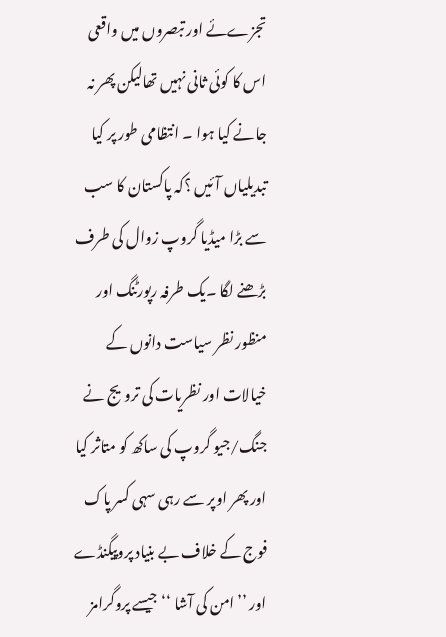تجزےئے اور تبصروں میں واقعی اس کا کوئی ثانی نہیں تھالیکن پھر نہ جانے کیا ہوا ۔ انتظامی طور پر کیا تبدیلیاں آئیں ؟کہ پاکستان کا سب سے بڑا میڈیا گروپ زوال کی طرف بڑھنے لگا ۔یک طرفہ رپورٹنگ اور منظور نظر سیاست دانوں کے خیالات اور نظریات کی ترویج نے جنگ/جیو گروپ کی ساکھ کو متاثر کیا اور پھر اوپر سے رہی سہی کسر پاک فوج کے خلاف بے بنیاد پروپیگنڈے اور ’’امن کی آشا ‘‘جیسے پروگرامز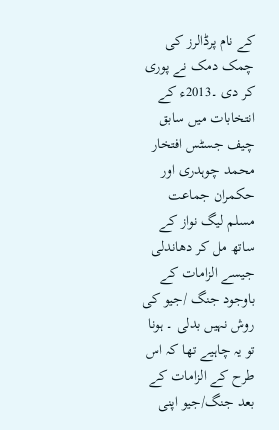کے نام پرڈالرز کی چمک دمک نے پوری کر دی ۔2013ء کے انتخابات میں سابق چیف جسٹس افتخار محمد چوہدری اور حکمران جماعت مسلم لیگ نواز کے ساتھ مل کر دھاندلی جیسے الزامات کے باوجود جنگ /جیو کی روش نہیں بدلی ۔ ہونا تو یہ چاہیے تھا کہ اس طرح کے الزامات کے بعد جنگ/جیو اپنی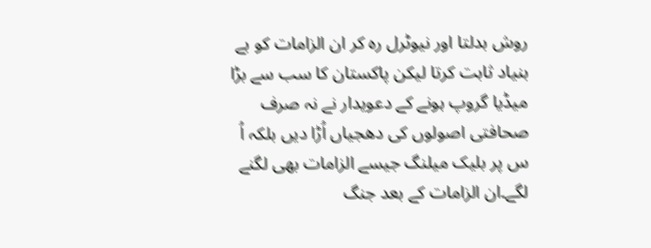روش بدلتا اور نیوٹرل رہ کر ان الزامات کو بے بنیاد ثابت کرتا لیکن پاکستان کا سب سے بڑا میڈیا گروپ ہونے کے دعویدار نے نہ صرف صحافتی اصولوں کی دھجیاں اُڑا دیں بلکہ اُ س پر بلیک میلنگ جیسے الزامات بھی لگنے لگے۔ان الزامات کے بعد جنگ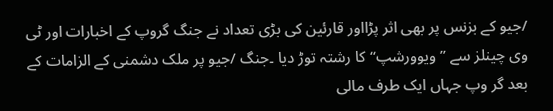/جیو کے بزنس پر بھی اثر پڑااور قارئین کی بڑی تعداد نے جنگ گروپ کے اخبارات اور ٹی وی چینلز سے ’’ ویوورشپ‘‘ کا رشتہ توڑ دیا ۔جنگ /جیو پر ملک دشمنی کے الزامات کے بعد گر وپ جہاں ایک طرف مالی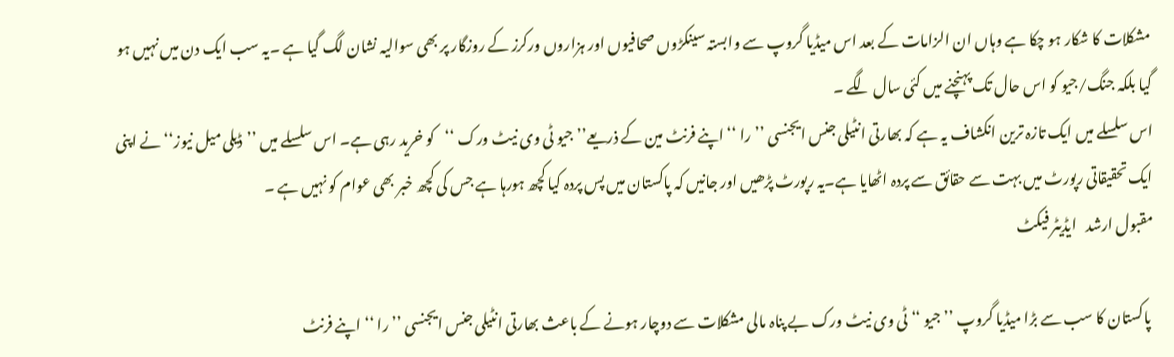مشکلات کا شکار ہو چکا ہے وہاں ان الزامات کے بعد اس میڈیا گروپ سے وابستہ سینکڑوں صحافیوں اور ہزاروں ورکرز کے روزگار پر بھی سوالیہ نشان لگ گیا ہے ۔یہ سب ایک دن میں نہیں ہو گیا بلکہ جنگ/جیو کو اس حال تک پہنچنے میں کئی سال لگے ۔
اس سلسلے میں ایک تازہ ترین انکشاف یہ ہے کہ بھارتی انٹیلی جنس ایجنسی ’’را ‘‘ اپنے فرنٹ مین کے ذریعے’’ جیو ٹی وی نیٹ ورک ‘‘کو خرید رہی ہے۔ اس سلسلے میں ’’ڈیلی میل نیوز‘‘ نے اپنی ایک تحقیقاتی رپورٹ میں بہت سے حقائق سے پردہ اٹھایا ہے۔یہ رپورٹ پڑھیں اور جانیں کہ پاکستان میں پس پردہ کیا کچھ ہورہا ہے جس کی کچھ خبر بھی عوام کو نہیں ہے ۔
مقبول ارشد   ایڈیٹر فیکٹ

 پاکستان کا سب سے بڑا میڈیا گروپ ’’ جیو ‘‘ ٹی وی نیٹ ورک بے پناہ مالی مشکلات سے دوچار ہونے کے باعث بھارتی انٹیلی جنس ایجنسی ’’را ‘‘ اپنے فرنٹ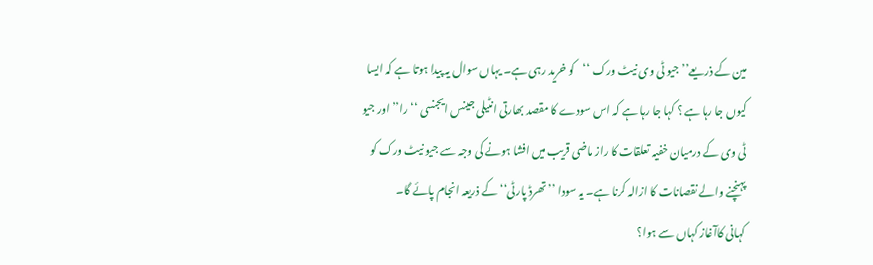مین کے ذریعے’’ جیو ٹی وی نیٹ ورک ‘‘کو خرید رہی ہے۔ یہاں سوال یہ پیدا ہوتا ہے کہ ایسا کیوں جا رہا ہے ؟ کہا جا رہا ہے کہ اس سودے کا مقصد بھارتی انٹیلی جینس ایجنسی ‘‘را’’ اور جیو ٹی وی کے درمیان خفیہ تعلقات کا راز ماضی قریب میں افشا ہونے کی وجہ سے جیو نیٹ ورک کو پہنچنے والے نقصانات کا ازالہ کرنا ہے۔ یہ سودا ’’تھرڈ پارٹی‘‘ کے ذریعہ انجام پائے گا۔
کہانی کاآغاز کہاں سے ہوا؟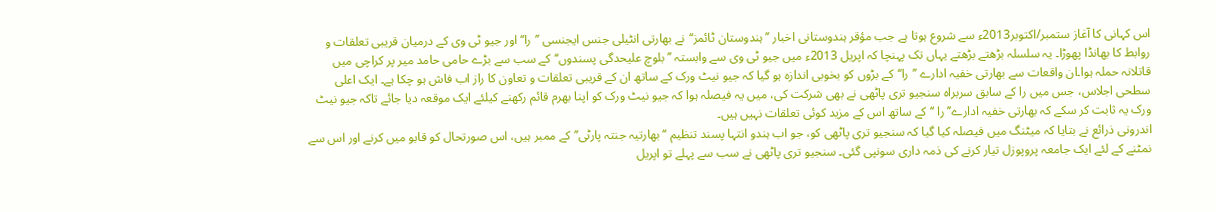اس کہانی کا آغاز ستمبر/اکتوبر2013ء سے شروع ہوتا ہے جب مؤقر ہندوستانی اخبار ’’ہندوستان ٹائمز‘‘نے بھارتی انٹیلی جنس ایجنسی ’’را‘‘اور جیو ٹی وی کے درمیان قریبی تعلقات و روابط کا بھانڈا پھوڑا۔ یہ سلسلہ بڑھتے بڑھتے یہاں تک پہنچا کہ اپریل 2013ء میں جیو ٹی وی سے وابستہ ’’بلوچ علیحدگی پسندوں‘‘کے سب سے بڑے حامی حامد میر پر کراچی میں قاتلانہ حملہ ہوا۔ان واقعات سے بھارتی خفیہ ادارے ’’را‘‘کے بڑوں کو بخوبی اندازہ ہو گیا کہ جیو نیٹ ورک کے ساتھ ان کے قریبی تعلقات و تعاون کا راز اب فاش ہو چکا ہے۔ ایک اعلی سطحی اجلاس، جس میں را کے سابق سربراہ سنجیو تری پاٹھی نے بھی شرکت کی، میں یہ فیصلہ ہوا کہ جیو نیٹ ورک کو اپنا بھرم قائم رکھنے کیلئے ایک موقعہ دیا جائے تاکہ جیو نیٹ ورک یہ ثابت کر سکے کہ بھارتی خفیہ ادارے’’ را ‘‘کے ساتھ اس کے مزید کوئی تعلقات نہیں ہیں۔
اندرونی ذرائع نے بتایا کہ میٹنگ میں فیصلہ کیا گیا کہ سنجیو تری پاٹھی کو، جو اب ہندو انتہا پسند تنظیم ‘‘بھارتیہ جنتہ پارٹی’’ کے ممبر ہیں، اس صورتحال کو قابو میں کرنے اور اس سے نمٹنے کے لئے ایک جامعہ پروپوزل تیار کرنے کی ذمہ داری سونپی گئی۔ سنجیو تری پاٹھی نے سب سے پہلے تو اپریل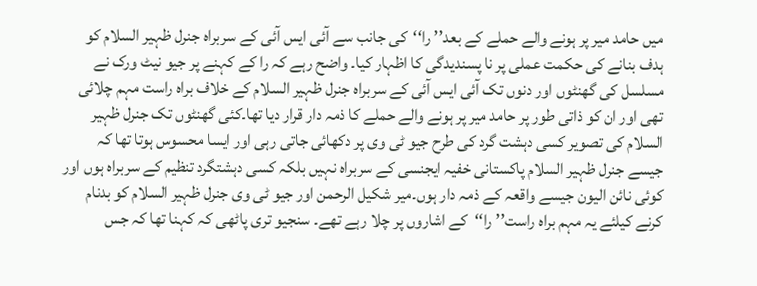میں حامد میر پر ہونے والے حملے کے بعد’’ را‘‘کی جانب سے آئی ایس آئی کے سربراہ جنرل ظہیر السلام کو ہدف بنانے کی حکمت عملی پر نا پسندیدگی کا اظہار کیا۔ واضح رہے کہ را کے کہنے پر جیو نیٹ ورک نے مسلسل کی گھنٹوں اور دنوں تک آئی ایس آئی کے سربراہ جنرل ظہیر السلام کے خلاف براہ راست مہم چلائی تھی اور ان کو ذاتی طور پر حامد میر پر ہونے والے حملے کا ذمہ دار قرار دیا تھا۔کئی گھنٹوں تک جنرل ظہیر السلام کی تصویر کسی دہشت گرد کی طرح جیو ٹی وی پر دکھائی جاتی رہی اور ایسا محسوس ہوتا تھا کہ جیسے جنرل ظہیر السلام پاکستانی خفیہ ایجنسی کے سربراہ نہیں بلکہ کسی دہشتگرد تنظیم کے سربراہ ہوں اور کوئی نائن الیون جیسے واقعہ کے ذمہ دار ہوں۔میر شکیل الرحمن اور جیو ٹی وی جنرل ظہیر السلام کو بدنام کرنے کیلئے یہ مہم براہ راست’’را‘‘کے اشاروں پر چلا رہے تھے۔ سنجیو تری پاٹھی کہ کہنا تھا کہ جس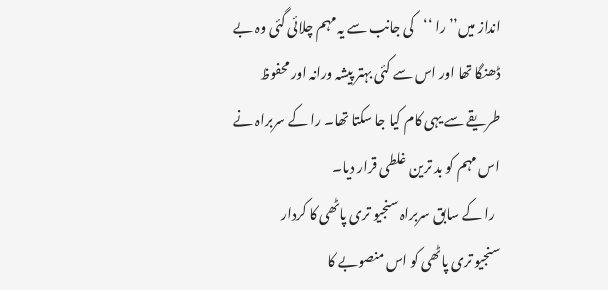انداز میں’’ را ‘‘کی جانب سے یہ مہم چلائی گئی وہ بے ڈھنگا تھا اور اس سے کئی بہتر پیشہ ورانہ اور محفوظ طریقے سے یہی کام کیا جا سکتا تھا۔ را کے سربراہ نے اس مہم کو بد ترین غلطی قرار دیا۔
  را کے سابق سربراہ سنجیو تری پاٹھی کا کردار
سنجیو تری پاٹھی کو اس منصوبے کا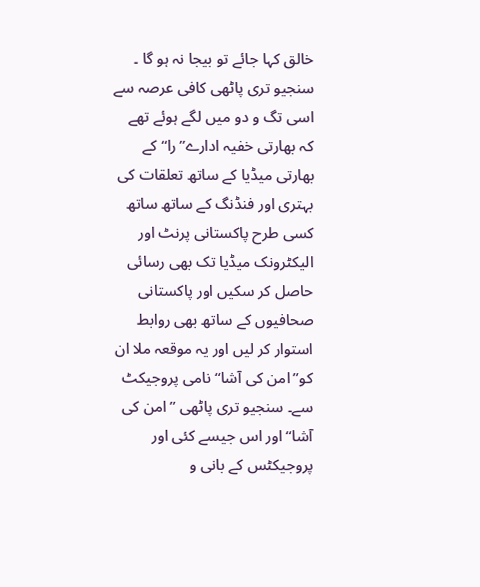خالق کہا جائے تو بیجا نہ ہو گا ۔ سنجیو تری پاٹھی کافی عرصہ سے اسی تگ و دو میں لگے ہوئے تھے کہ بھارتی خفیہ ادارے’’را‘‘ کے بھارتی میڈیا کے ساتھ تعلقات کی بہتری اور فنڈنگ کے ساتھ ساتھ کسی طرح پاکستانی پرنٹ اور الیکٹرونک میڈیا تک بھی رسائی حاصل کر سکیں اور پاکستانی صحافیوں کے ساتھ بھی روابط استوار کر لیں اور یہ موقعہ ملا ان کو’’امن کی آشا‘‘نامی پروجیکٹ سے۔ سنجیو تری پاٹھی ’’امن کی آشا‘‘ اور اس جیسے کئی اور پروجیکٹس کے بانی و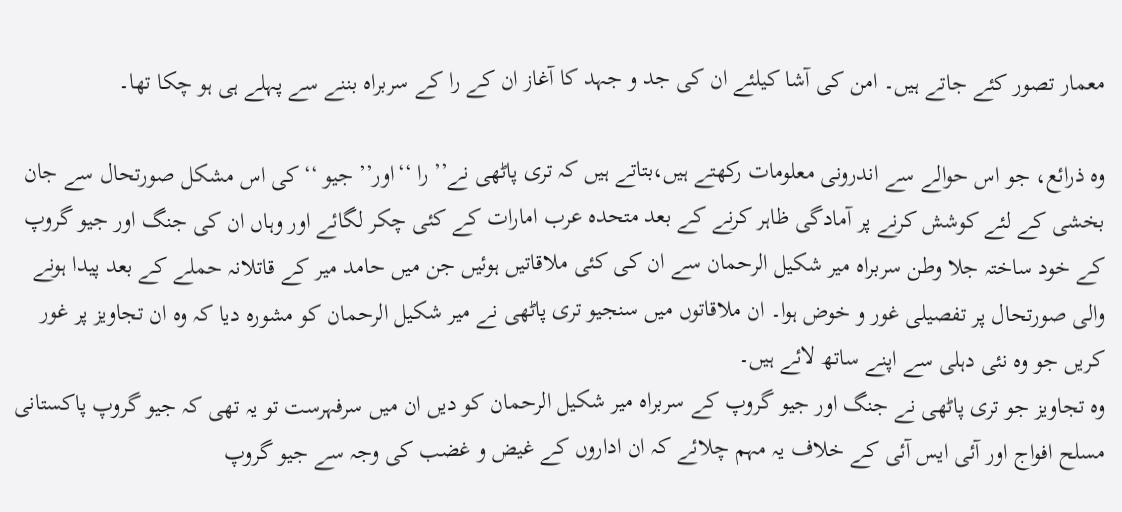معمار تصور کئے جاتے ہیں۔ امن کی آشا کیلئے ان کی جد و جہد کا آغاز ان کے را کے سربراہ بننے سے پہلے ہی ہو چکا تھا۔

وہ ذرائع، جو اس حوالے سے اندرونی معلومات رکھتے ہیں،بتاتے ہیں کہ تری پاٹھی نے’’ را ‘‘اور’’ جیو ‘‘کی اس مشکل صورتحال سے جان بخشی کے لئے کوشش کرنے پر آمادگی ظاہر کرنے کے بعد متحدہ عرب امارات کے کئی چکر لگائے اور وہاں ان کی جنگ اور جیو گروپ کے خود ساختہ جلا وطن سربراہ میر شکیل الرحمان سے ان کی کئی ملاقاتیں ہوئیں جن میں حامد میر کے قاتلانہ حملے کے بعد پیدا ہونے والی صورتحال پر تفصیلی غور و خوض ہوا۔ ان ملاقاتوں میں سنجیو تری پاٹھی نے میر شکیل الرحمان کو مشورہ دیا کہ وہ ان تجاویز پر غور کریں جو وہ نئی دہلی سے اپنے ساتھ لائے ہیں۔
وہ تجاویز جو تری پاٹھی نے جنگ اور جیو گروپ کے سربراہ میر شکیل الرحمان کو دیں ان میں سرفہرست تو یہ تھی کہ جیو گروپ پاکستانی مسلح افواج اور آئی ایس آئی کے خلاف یہ مہم چلائے کہ ان اداروں کے غیض و غضب کی وجہ سے جیو گروپ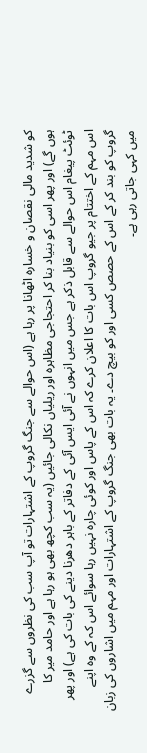کو شدید مالی نقصان و خسارہ اٹھانا پر رہا ہے (اس حوالے سے جنگ گروپ کے اشتہارات تو آپ سب کی نظروں سے گزرے ہوں گے) اور پھر اسی کو بنیاد بنا کر احتجاجی مظاہرہ اور ریلیاں نکالی جائیں (یہ سب کچھ بھی ہو رہا ہے اور حامد میر کا ٹوئٹ پیغام اس حوالے سے قابل ذکر ہے جس میں انہوں نے آئی ایس آئی کے دفاتر کے باہر دھرنا دینے کی بات کی ہے) اور پھر اس مہم کے اختتام پر جیو گروپ اس بات کا اعلان کرے کہ اس کے پاس اور کوئی چارہ نہیں رہا سوائے اس کہ کے وہ اپنے گروپ کو بند کر کے اس کے حصص کسی اور کو بیچ دے۔ یہ بات بھی جنگ گروپ کے اشتہارات اور مہم میں اشاروں کی زبان میں کہی جاتی رہی ہے۔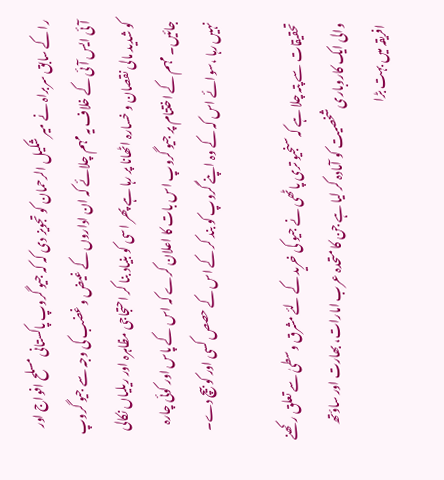را کے سابق سربراہ نے میر شکیل الرحمان کو تجویز دی کہ کہ جیو گروپ پاکستانی مسلح افواج اور آئی ایس آئی کے خلاف یہ مہم چلائے کہ ان اداروں کے غیض و غضب کی وجہ سے جیو گروپ کو شدید مالی نقصان و خسارہ اٹھانا پر رہا ہے پھر اسی کو بنیاد بنا کر احتجاجی مظاہرہ اور ریلیاں نکالی جائیں۔ مہم کے اختتام پر جیو گروپ اس بات کا اعلان کرے کہ اس کے پاس اور کوئی چارہ نہیں رہا ،سوائے اس کہ کے وہ اپنے گروپ کو بند کر کے اس کے حصص کسی اور کو بیچ دے۔

تحقیقات سے پتہ چلا ہے کہ سنجیو تری پاٹھی نے جیو کی خرید کے لئے مشرق وسطیٰ سے تعلق رکھنے والی ایک کاروباری شخصیت کو آمادہ کر لیا ہے جن کا متحدہ عرب امارات، بھارت اور ساؤتھ افریقہ میں بہت بڑا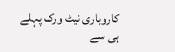کاروباری نیٹ ورک پہلے ہی سے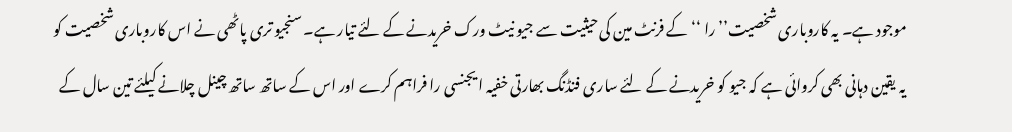موجود ہے۔ یہ کاروباری شخصیت’’ را ‘‘کے فرنٹ مین کی حیثیت سے جیو نیٹ ورک خریدنے کے لئے تیار ہے۔ سنجیو تری پاٹھی نے اس کاروباری شخصیت کو یہ یقین دہانی بھی کروائی ہے کہ جیو کو خریدنے کے لئے ساری فنڈنگ بھارتی خفیہ ا یجنسی را فراہم کرے اور اس کے ساتھ ساتھ چینل چلانے کیلئے تین سال کے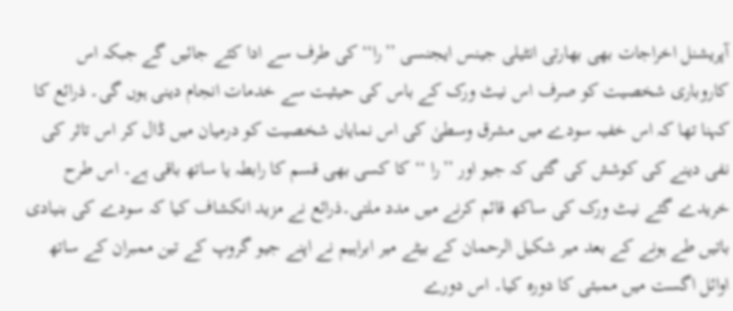آپریشنل اخراجات بھی بھارتی انٹیلی جینس ایجنسی ’’را‘‘کی طرف سے ادا کئے جائیں گے جبکہ اس کاروباری شخصیت کو صرف اس نیٹ ورک کے باس کی حیثیت سے خدمات انجام دینی ہوں گی۔ ذرائع کا کہنا تھا کہ اس خفیہ سودے میں مشرق وسطیٰ کی اس نمایاں شخصیت کو درمیان میں ڈال کر اس تاثر کی نفی دینے کی کوشش کی گئی کہ جیو اور ’’را ‘‘کا کسی بھی قسم کا رابطہ یا ساتھ باقی ہے۔ اس طرح خریدے گئے نیٹ ورک کی ساکھ قائم کرنے میں مدد ملتی۔ذرائع نے مزید انکشاف کیا کہ سودے کی بنیادی باتیں طے ہونے کے بعد میر شکیل الرحمان کے بیٹے میر ابراہیم نے اپنے جیو گروپ کے تین ممبران کے ساتھ اوائل اگست میں ممبئی کا دورہ کیا۔ اس دورے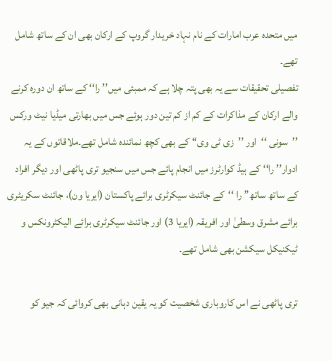میں متحدہ عرب امارات کے نام نہاد خریدار گروپ کے ارکان بھی ان کے ساتھ شامل تھے۔
تفصیلی تحقیقات سے یہ بھی پتہ چلا ہے کہ ممبئی میں’’ را‘‘ کے ساتھ ان دورہ کرنے والے ارکان کے مذاکرات کے کم از کم تین دور ہوئے جس میں بھارتی میڈیا نیٹ ورکس ’’سونی ‘‘اور ’’زی ٹی وی‘‘ کے بھی کچھ نمائندہ شامل تھے۔ملاقاتوں کے یہ ادوار’’ را‘‘ کے ہیڈ کوارٹرز میں انجام پائے جس میں سنجیو تری پاٹھی اور دیگر افراد کے ساتھ ساتھ’’ را ‘‘کے جائنٹ سیکرٹری برائے پاکستان (ایریا ون)، جائنٹ سکریٹری برائے مشرق وسطیٰ اور افریقہ (ایریا 3) اور جائنٹ سیکرٹری برائے الیکٹرونکس و ٹیکنیکل سیکشن بھی شامل تھے۔

تری پاٹھی نے اس کاروباری شخصیت کو یہ یقین دہانی بھی کروائی کہ جیو کو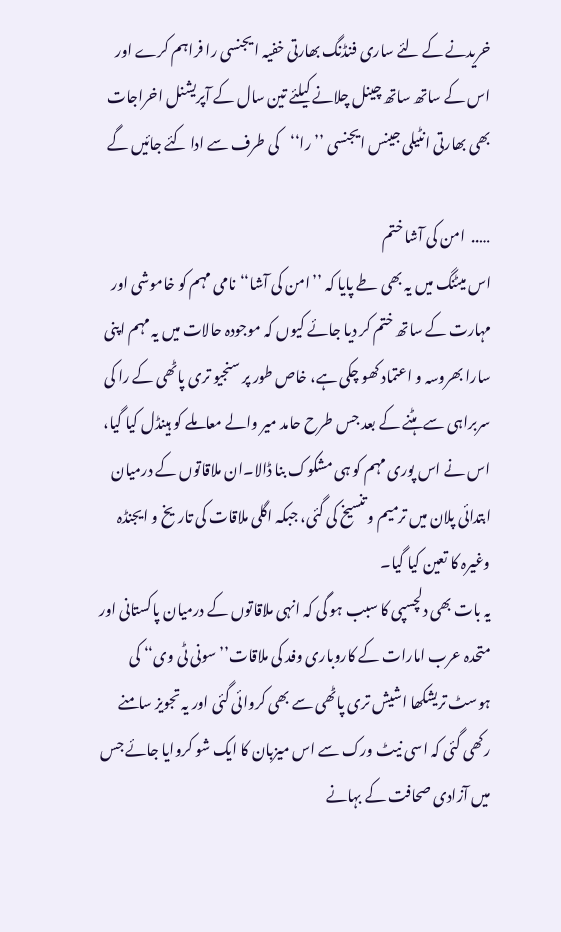خریدنے کے لئے ساری فنڈنگ بھارتی خفیہ ا یجنسی را فراہم کرے اور اس کے ساتھ ساتھ چینل چلانے کیلئے تین سال کے آپریشنل اخراجات بھی بھارتی انٹیلی جینس ایجنسی ’’را‘‘کی طرف سے ادا کئے جائیں گے

…..  امن کی آشا ختم
اس میٹنگ میں یہ بھی طے پایا کہ ’’امن کی آشا‘‘نامی مہم کو خاموشی اور مہارت کے ساتھ ختم کر دیا جائے کیوں کہ موجودہ حالات میں یہ مہم اپنی سارا بھروسہ و اعتماد کھو چکی ہے، خاص طور پر سنجیو تری پاٹھی کے را کی سربراہی سے ہٹنے کے بعد جس طرح حامد میر والے معاملے کو ہینڈل کیا گیا، اس نے اس پوری مہم کو ہی مشکوک بنا ڈالا۔ان ملاقاتوں کے درمیان ابتدائی پلان میں ترمیم و تنسیخ کی گئی، جبکہ اگلی ملاقات کی تاریخ و ایجنڈہ وغیرہ کا تعین کیا گیا۔
یہ بات بھی دلچسپی کا سبب ہو گی کہ انہی ملاقاتوں کے درمیان پاکستانی اور متحدہ عرب امارات کے کاروباری وفد کی ملاقات’’ سونی ٹی وی‘‘ کی ہوسٹ تریشکھا اشیش تری پاٹھی سے بھی کروائی گئی اور یہ تجویز سامنے رکھی گئی کہ اسی نیٹ ورک سے اس میزبان کا ایک شو کروایا جائے جس میں آزادی صحافت کے بہانے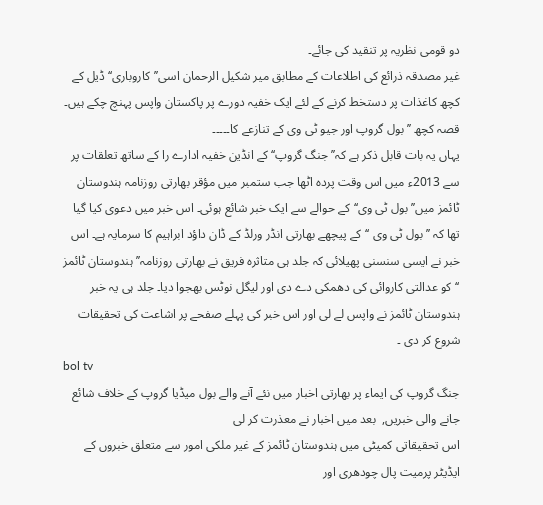دو قومی نظریہ پر تنقید کی جائے۔
غیر مصدقہ ذرائع کی اطلاعات کے مطابق میر شکیل الرحمان اسی’’کاروباری‘‘ ڈیل کے کچھ کاغذات پر دستخط کرنے کے لئے ایک خفیہ دورے پر پاکستان واپس پہنچ چکے ہیں۔
قصہ کچھ ’’ بول گروپ اور جیو ٹی وی کے تنازعے کا۔۔۔۔۔
یہاں یہ بات قابل ذکر ہے کہ’’ جنگ گروپ‘‘ کے انڈین خفیہ ادارے را کے ساتھ تعلقات پر سے 2013ء میں اس وقت پردہ اٹھا جب ستمبر میں مؤقر بھارتی روزنامہ ہندوستان ٹائمز میں’’بول ٹی وی‘‘کے حوالے سے ایک خبر شائع ہوئی۔ اس خبر میں دعوی کیا گیا تھا کہ ’’بول ٹی وی ‘‘کے پیچھے بھارتی انڈر ورلڈ کے ڈان داؤد ابراہیم کا سرمایہ ہے۔ اس خبر نے ایسی سنسنی پھیلائی کہ جلد ہی متاثرہ فریق نے بھارتی روزنامہ’’ ہندوستان ٹائمز ‘‘کو عدالتی کاروائی کی دھمکی دے دی اور لیگل نوٹس بھجوا دیا۔ جلد ہی یہ خبر ہندوستان ٹائمز نے واپس لے لی اور اس خبر کی پہلے صفحے پر اشاعت کی تحقیقات شروع کر دی ۔
bol tv
جنگ گروپ کی ایماء پر بھارتی اخبار میں نئے آنے والے بول میڈیا گروپ کے خلاف شائع جانے والی خبریں,  بعد میں اخبار نے معذرت کر لی
اس تحقیقاتی کمیٹی میں ہندوستان ٹائمز کے غیر ملکی امور سے متعلق خبروں کے ایڈیٹر پرمیت پال چودھری اور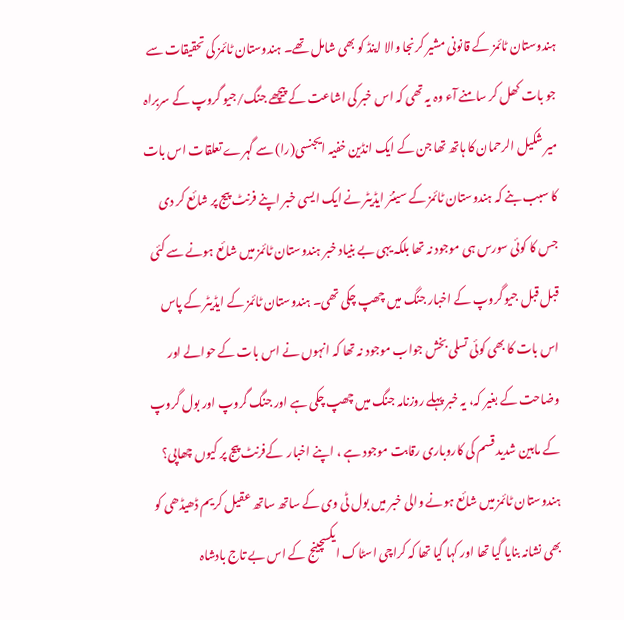ہندوستان ٹائمز کے قانونی مشیر کرنجا والا اینڈ کو بھی شامل تھے۔ ہندوستان ٹائمز کی تحقیقات سے جو بات کھل کر سامنے آء وہ یہ تھی کہ اس خبر کی اشاعت کے پیچھے جنگ/جیو گروپ کے سربراہ میر شکیل الرحمان کا ہاتھ تھا جن کے ایک انڈین خفیہ ایجنسی(را) سے گہرے تعلقات اس بات کا سبب بنے کہ ہندوستان ٹائمز کے سینئر ایڈیٹر نے ایک ایسی خبر اپنے فرنٹ پیج پر شائع کر دی جس کا کوئی سورس ہی موجود نہ تھا بلکہ یہی بے بنیاد خبر ہندوستان ٹائمز میں شائع ہونے سے کئی قبل قبل جیو گروپ کے اخبار جنگ میں چھپ چکی تھی۔ ہندوستان ٹائمز کے ایڈیٹر کے پاس اس بات کا بھی کوئی تسلی بخش جواب موجود نہ تھا کہ انہوں نے اس بات کے حوالے اور وضاحت کے بغیر کہ، یہ خبر پہلے روزنامہ جنگ میں چھپ چکی ہے اور جنگ گروپ اور بول گروپ کے مابین شدید قسم کی کاروباری رقابت موجود ہے ، اپنے اخبار  کےفرنٹ پیج پر کیوں چھاپی؟
ہندوستان ٹائمز میں شائع ہونے والی خبر میں بول ٹی وی کے ساتھ ساتھ عقیل کریم ڈھیڈھی کو بھی نشانہ بنایا گیا تھا اور کہا گیا تھا کہ کراچی اسٹاک ایکسچینج کے اس بے تاج بادشاہ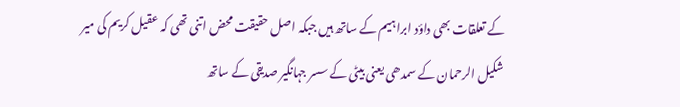کے تعلقات بھی داؤد ابراہیم کے ساتھ ہیں جبکہ اصل حقیقت محض اتنی تھی کہ عقیل کریم کی میر شکیل الرحمان کے سمدھی یعنی بیٹی کے سسر جہانگیر صدیقی کے ساتھ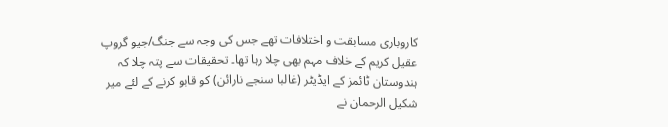کاروباری مسابقت و اختلافات تھے جس کی وجہ سے جنگ/جیو گروپ عقیل کریم کے خلاف مہم بھی چلا رہا تھا۔ تحقیقات سے پتہ چلا کہ ہندوستان ٹائمز کے ایڈیٹر (غالبا سنجے نارائن) کو قابو کرنے کے لئے میر شکیل الرحمان نے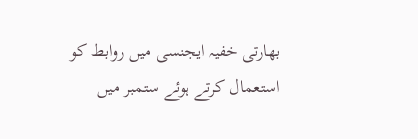بھارتی خفیہ ایجنسی میں روابط کو استعمال کرتے ہوئے ستمبر میں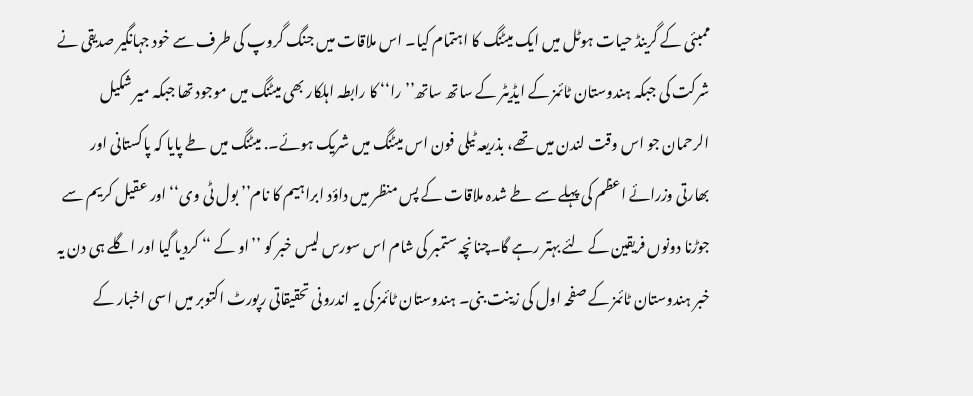ممبئی کے گرینڈ حیات ہوٹل میں ایک میٹنگ کا اہتمام کیا۔ اس ملاقات میں جنگ گروپ کی طرف سے خود جہانگیر صدیقی نے شرکت کی جبکہ ہندوستان ٹائمز کے ایڈیٹر کے ساتھ ساتھ’’ را‘‘ کا رابطہ اہلکار بھی میٹنگ میں موجود تھا جبکہ میر شکیل الرحمان جو اس وقت لندن میں تھے، بذریعہ ٹیلی فون اس میٹنگ میں شریک ہوئے۔. میٹنگ میں طے پایا کہ پاکستانی اور بھارتی وزرائے اعظم کی پہلے سے طے شدہ ملاقات کے پس منظر میں داؤد ابراہیم کا نام’’ بول ٹی وی‘‘ اور عقیل کریم سے جوڑنا دونوں فریقین کے لئے بہتر رہے گا۔چنانچہ ستمبر کی شام اس سورس لیس خبر کو ’’او کے ‘‘ کردیا گیا اور اگلے ہی دن یہ خبر ہندوستان ٹائمز کے صفحہ اول کی زینت بنی۔ ہندوستان ٹائمز کی یہ اندرونی تحقیقاتی رپورٹ اکتوبر میں اسی اخبار کے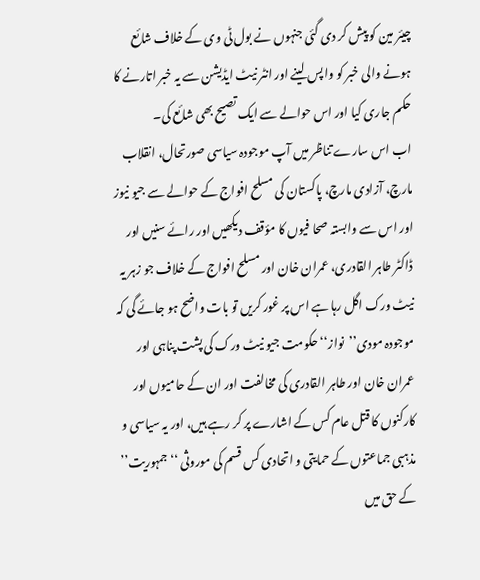چیئر مین کو پیش کر دی گئی جنہوں نے بول ٹی وی کے خلاف شائع ہونے والی خبر کو واپس لینے اور انٹر نیٹ ایڈیشن سے یہ خبر اتارنے کا حکم جاری کیا اور اس حوالے سے ایک تصیح بھی شائع کی۔
اب اس سارے تناظر میں آپ موجودہ سیاسی صورتحال، انقلاب مارچ، آزادی مارچ، پاکستان کی مسلح افواج کے حوالے سے جیو نیوز اور اس سے وابستہ صحا فیوں کا مؤقف دیکھیں اور رائے سنیں اور ڈاکٹر طاہر القادری، عمران خان اور مسلح افواج کے خلاف جو زہر یہ نیٹ ورک اگل رہا ہے اس پر غور کریں تو بات واضح ہو جائے گی کہ موجودہ مودی’’نواز‘‘ حکومت جیو نیٹ ورک کی پشت پناہی اور عمران خان اور طاہر القادری کی مخالفت اور ان کے حامیوں اور کارکنوں کا قتل عام کس کے اشارے پر کر رہے ہیں، اور یہ سیاسی و مذہبی جماعتوں کے حمایتی و اتحادی کس قسم کی موروثی ‘‘جمہوریت’’ کے حق میں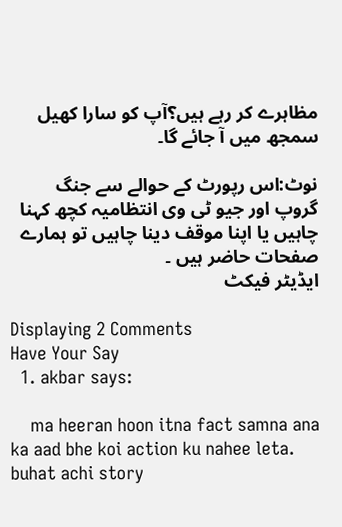مظاہرے کر رہے ہیں؟آپ کو سارا کھیل سمجھ میں آ جائے گا۔

نوٹ:اس رپورٹ کے حوالے سے جنگ گروپ اور جیو ٹی وی انتظامیہ کچھ کہنا چاہیں یا اپنا موقف دینا چاہیں تو ہمارے صفحات حاضر ہیں ۔
ایڈیٹر فیکٹ

Displaying 2 Comments
Have Your Say
  1. akbar says:

    ma heeran hoon itna fact samna ana ka aad bhe koi action ku nahee leta. buhat achi story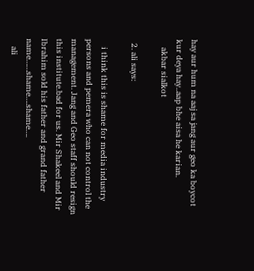hay aur hum na aaj sa jang aur geo ka boycot kur deya hay..aap bhe aisa he karian.
    akbar sialkot

  2. ali says:

    i think this is shame for media industry persons and pemera who can not control the management. Jang and Geo staff should resign this institute.bad for us. Mir Shakeel and Mir Ibrahim sold his father and grand father name……shame….shame….
    ali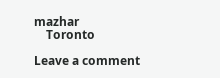mazhar
    Toronto

Leave a comment